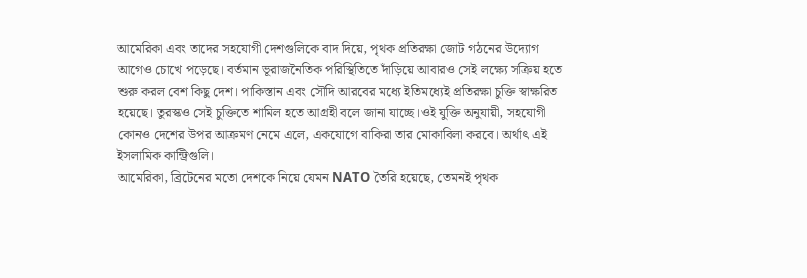আমেরিকা এবং তাদের সহযোগী দেশগুলিকে বাদ দিয়ে, পৃথক প্রতিরক্ষা জোট গঠনের উদ্যোগ আগেও চোখে পড়েছে। বর্তমান ভূরাজনৈতিক পরিস্থিতিতে দাঁড়িয়ে আবারও সেই লক্ষ্যে সক্রিয় হতে শুরু করল বেশ কিছু দেশ। পাকিস্তান এবং সৌদি আরবের মধ্যে ইতিমধ্যেই প্রতিরক্ষা চুক্তি স্বাক্ষরিত হয়েছে। তুরস্কও সেই চুক্তিতে শামিল হতে আগ্রহী বলে জানা যাচ্ছে।ওই যুক্তি অনুযায়ী, সহযোগী কোনও দেশের উপর আক্রমণ নেমে এলে, একযোগে বাকিরা তার মোকাবিলা করবে। অর্থাৎ এই ইসলামিক কান্ট্রিগুলি।
আমেরিকা, ব্রিটেনের মতো দেশকে নিয়ে যেমন NATO তৈরি হয়েছে, তেমনই পৃথক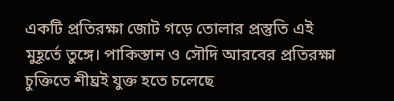একটি প্রতিরক্ষা জোট গড়ে তোলার প্রস্তুতি এই মুহূর্তে তুঙ্গে। পাকিস্তান ও সৌদি আরবের প্রতিরক্ষা চুক্তিতে শীঘ্রই যুক্ত হতে চলেছে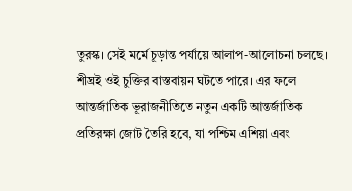তুরস্ক। সেই মর্মে চূড়ান্ত পর্যায়ে আলাপ-আলোচনা চলছে। শীঘ্রই ওই চুক্তির বাস্তবায়ন ঘটতে পারে। এর ফলে আন্তর্জাতিক ভূরাজনীতিতে নতুন একটি আন্তর্জাতিক প্রতিরক্ষা জোট তৈরি হবে, যা পশ্চিম এশিয়া এবং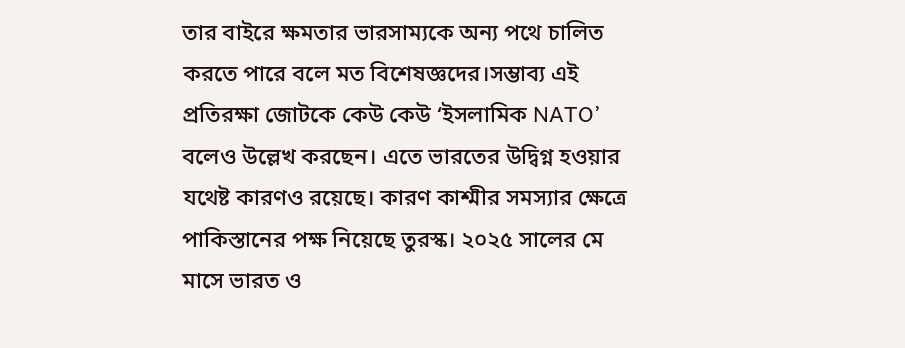তার বাইরে ক্ষমতার ভারসাম্যকে অন্য পথে চালিত করতে পারে বলে মত বিশেষজ্ঞদের।সম্ভাব্য এই প্রতিরক্ষা জোটকে কেউ কেউ ‘ইসলামিক NATO’ বলেও উল্লেখ করছেন। এতে ভারতের উদ্বিগ্ন হওয়ার যথেষ্ট কারণও রয়েছে। কারণ কাশ্মীর সমস্যার ক্ষেত্রে পাকিস্তানের পক্ষ নিয়েছে তুরস্ক। ২০২৫ সালের মে মাসে ভারত ও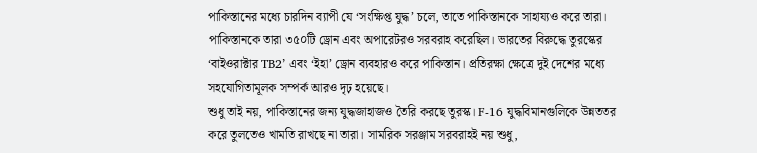পাকিস্তানের মধ্যে চারদিন ব্যাপী যে ‘সংক্ষিপ্ত যুদ্ধ’ চলে, তাতে পাকিস্তানকে সাহায্যও করে তারা। পাকিস্তানকে তারা ৩৫০টি ড্রোন এবং অপারেটরও সরবরাহ করেছিল। ভারতের বিরুদ্ধে তুরস্কের ‘বাইওরাক্টার TB2’ এবং ‘ইহা’ ড্রোন ব্যবহারও করে পাকিস্তান। প্রতিরক্ষা ক্ষেত্রে দুই দেশের মধ্যে সহযোগিতামূলক সম্পর্ক আরও দৃঢ় হয়েছে।
শুধু তাই নয়, পাকিস্তানের জন্য যুদ্ধজাহাজও তৈরি করছে তুরস্ক। F-16 যুদ্ধবিমানগুলিকে উন্নততর করে তুলতেও খামতি রাখছে না তারা। সামরিক সরঞ্জাম সরবরাহই নয় শুধু,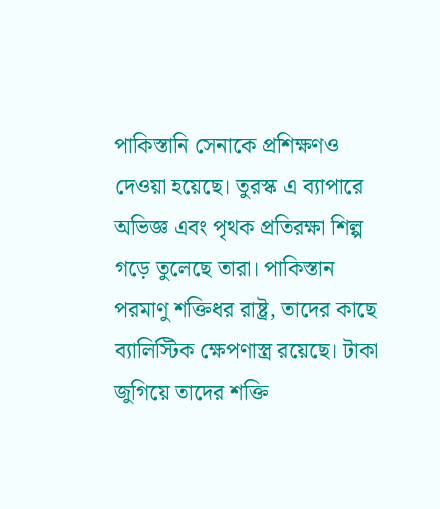পাকিস্তানি সেনাকে প্রশিক্ষণও দেওয়া হয়েছে। তুরস্ক এ ব্যাপারে অভিজ্ঞ এবং পৃথক প্রতিরক্ষা শিল্প গড়ে তুলেছে তারা। পাকিস্তান পরমাণু শক্তিধর রাষ্ট্র, তাদের কাছে ব্যালিস্টিক ক্ষেপণাস্ত্র রয়েছে। টাকা জুগিয়ে তাদের শক্তি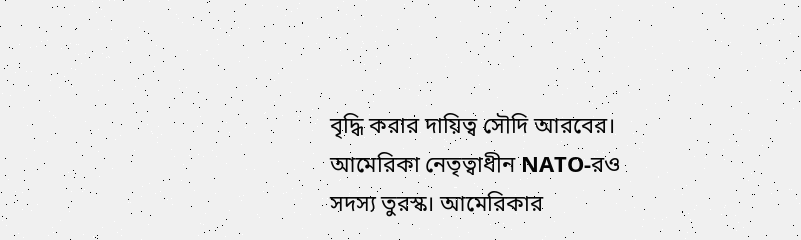বৃদ্ধি করার দায়িত্ব সৌদি আরবের।
আমেরিকা নেতৃত্বাধীন NATO-রও সদস্য তুরস্ক। আমেরিকার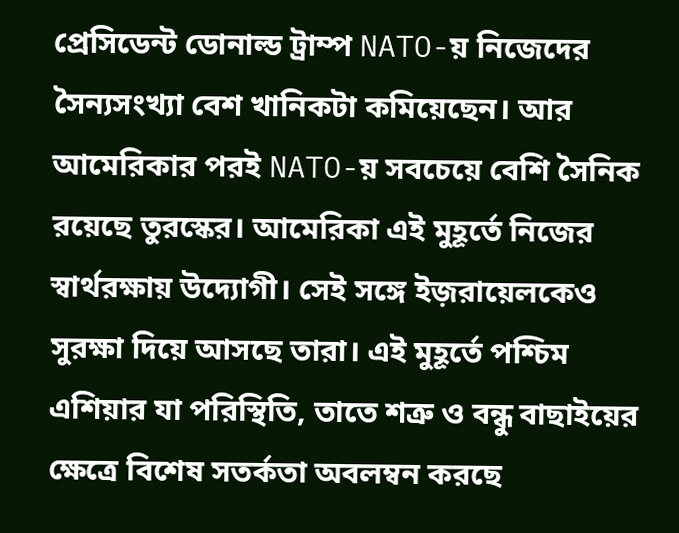প্রেসিডেন্ট ডোনাল্ড ট্রাম্প NATO-য় নিজেদের সৈন্যসংখ্যা বেশ খানিকটা কমিয়েছেন। আর আমেরিকার পরই NATO-য় সবচেয়ে বেশি সৈনিক রয়েছে তুরস্কের। আমেরিকা এই মুহূর্তে নিজের স্বার্থরক্ষায় উদ্যোগী। সেই সঙ্গে ইজ়রায়েলকেও সুরক্ষা দিয়ে আসছে তারা। এই মুহূর্তে পশ্চিম এশিয়ার যা পরিস্থিতি, তাতে শত্রু ও বন্ধু বাছাইয়ের ক্ষেত্রে বিশেষ সতর্কতা অবলম্বন করছে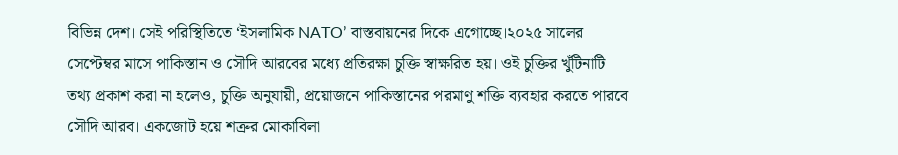বিভিন্ন দেশ। সেই পরিস্থিতিতে ‘ইসলামিক NATO’ বাস্তবায়নের দিকে এগোচ্ছে।২০২৫ সালের সেপ্টেম্বর মাসে পাকিস্তান ও সৌদি আরবের মধ্যে প্রতিরক্ষা চুক্তি স্বাক্ষরিত হয়। ওই চুক্তির খুঁটিনাটি তথ্য প্রকাশ করা না হলেও, চুক্তি অনুযায়ী, প্রয়োজনে পাকিস্তানের পরমাণু শক্তি ব্যবহার করতে পারবে সৌদি আরব। একজোট হয়ে শত্রুর মোকাবিলা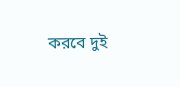করবে দুই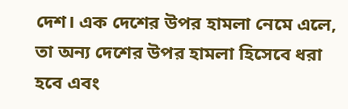দেশ। এক দেশের উপর হামলা নেমে এলে, তা অন্য দেশের উপর হামলা হিসেবে ধরা হবে এবং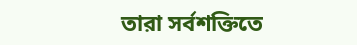তারা সর্বশক্তিতে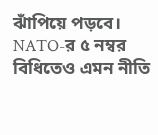ঝাঁপিয়ে পড়বে। NATO-র ৫ নম্বর বিধিতেও এমন নীতি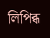লিপিব্ধ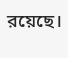রয়েছে।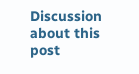Discussion about this post